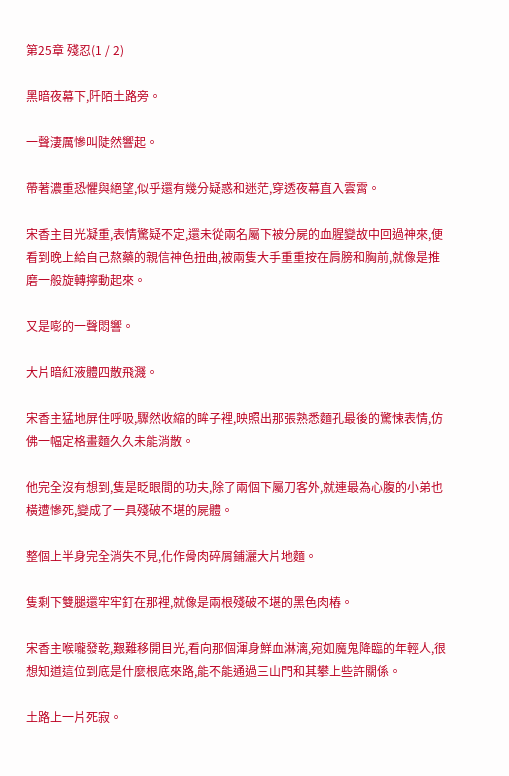第25章 殘忍(1 / 2)

黑暗夜幕下,阡陌土路旁。

一聲淒厲慘叫陡然響起。

帶著濃重恐懼與絕望,似乎還有幾分疑惑和迷茫,穿透夜幕直入雲霄。

宋香主目光凝重,表情驚疑不定,還未從兩名屬下被分屍的血腥變故中回過神來,便看到晚上給自己熬藥的親信神色扭曲,被兩隻大手重重按在肩膀和胸前,就像是推磨一般旋轉擰動起來。

又是嘭的一聲悶響。

大片暗紅液體四散飛濺。

宋香主猛地屏住呼吸,驟然收縮的眸子裡,映照出那張熟悉麵孔最後的驚悚表情,仿佛一幅定格畫麵久久未能消散。

他完全沒有想到,隻是眨眼間的功夫,除了兩個下屬刀客外,就連最為心腹的小弟也橫遭慘死,變成了一具殘破不堪的屍體。

整個上半身完全消失不見,化作骨肉碎屑鋪灑大片地麵。

隻剩下雙腿還牢牢釘在那裡,就像是兩根殘破不堪的黑色肉樁。

宋香主喉嚨發乾,艱難移開目光,看向那個渾身鮮血淋漓,宛如魔鬼降臨的年輕人,很想知道這位到底是什麼根底來路,能不能通過三山門和其攀上些許關係。

土路上一片死寂。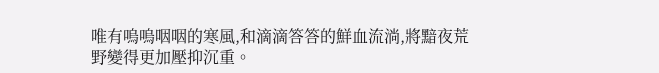唯有嗚嗚咽咽的寒風,和滴滴答答的鮮血流淌,將黯夜荒野變得更加壓抑沉重。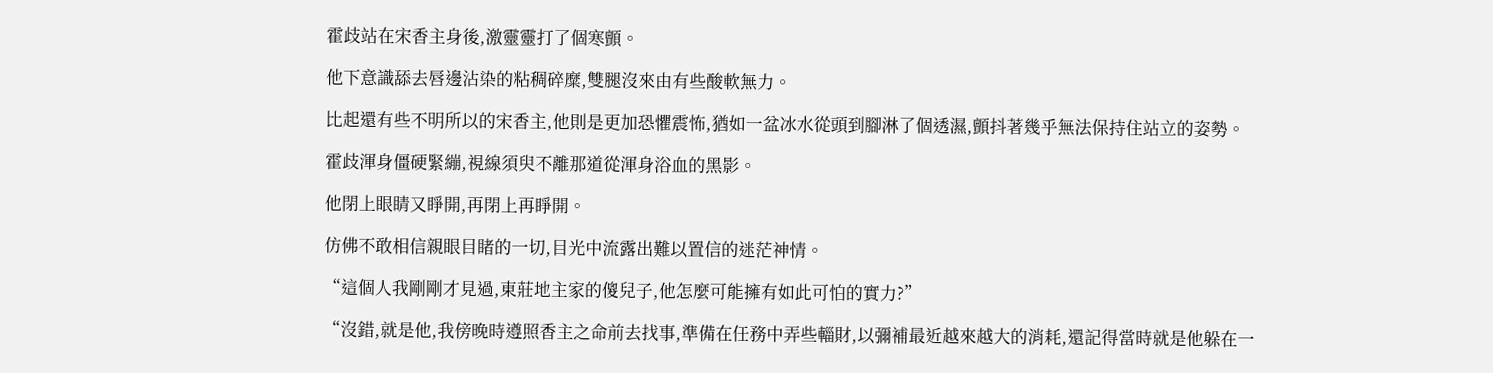霍歧站在宋香主身後,激靈靈打了個寒顫。

他下意識舔去唇邊沾染的粘稠碎糜,雙腿沒來由有些酸軟無力。

比起還有些不明所以的宋香主,他則是更加恐懼震怖,猶如一盆冰水從頭到腳淋了個透濕,顫抖著幾乎無法保持住站立的姿勢。

霍歧渾身僵硬緊繃,視線須臾不離那道從渾身浴血的黑影。

他閉上眼睛又睜開,再閉上再睜開。

仿佛不敢相信親眼目睹的一切,目光中流露出難以置信的迷茫神情。

“這個人我剛剛才見過,東莊地主家的傻兒子,他怎麼可能擁有如此可怕的實力?”

“沒錯,就是他,我傍晚時遵照香主之命前去找事,準備在任務中弄些輜財,以彌補最近越來越大的消耗,還記得當時就是他躲在一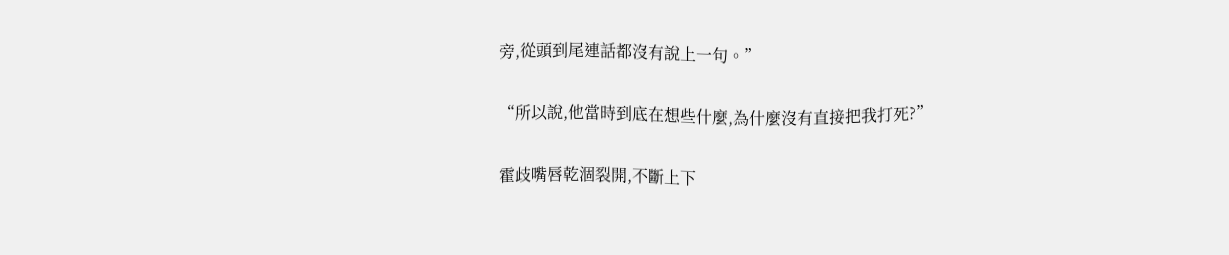旁,從頭到尾連話都沒有說上一句。”

“所以說,他當時到底在想些什麼,為什麼沒有直接把我打死?”

霍歧嘴唇乾涸裂開,不斷上下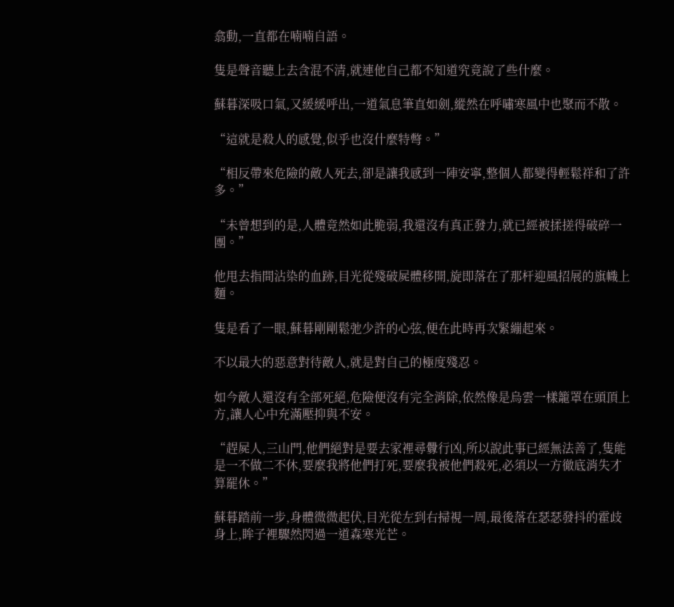翕動,一直都在喃喃自語。

隻是聲音聽上去含混不清,就連他自己都不知道究竟說了些什麼。

蘇暮深吸口氣,又緩緩呼出,一道氣息筆直如劍,縱然在呼嘯寒風中也聚而不散。

“這就是殺人的感覺,似乎也沒什麼特彆。”

“相反帶來危險的敵人死去,卻是讓我感到一陣安寧,整個人都變得輕鬆祥和了許多。”

“未曾想到的是,人體竟然如此脆弱,我還沒有真正發力,就已經被揉搓得破碎一團。”

他甩去指間沾染的血跡,目光從殘破屍體移開,旋即落在了那杆迎風招展的旗幟上麵。

隻是看了一眼,蘇暮剛剛鬆弛少許的心弦,便在此時再次緊繃起來。

不以最大的惡意對待敵人,就是對自己的極度殘忍。

如今敵人還沒有全部死絕,危險便沒有完全消除,依然像是烏雲一樣籠罩在頭頂上方,讓人心中充滿壓抑與不安。

“趕屍人,三山門,他們絕對是要去家裡尋釁行凶,所以說此事已經無法善了,隻能是一不做二不休,要麼我將他們打死,要麼我被他們殺死,必須以一方徹底消失才算罷休。”

蘇暮踏前一步,身體微微起伏,目光從左到右掃視一周,最後落在瑟瑟發抖的霍歧身上,眸子裡驟然閃過一道森寒光芒。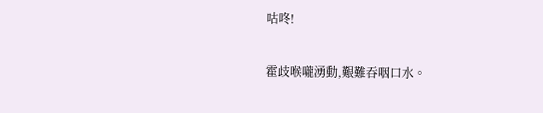咕咚!

霍歧喉嚨湧動,艱難吞咽口水。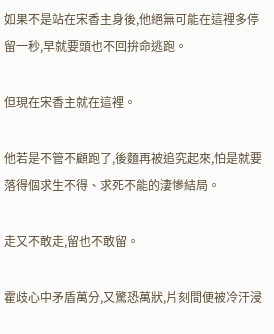如果不是站在宋香主身後,他絕無可能在這裡多停留一秒,早就要頭也不回拚命逃跑。

但現在宋香主就在這裡。

他若是不管不顧跑了,後麵再被追究起來,怕是就要落得個求生不得、求死不能的淒慘結局。

走又不敢走,留也不敢留。

霍歧心中矛盾萬分,又驚恐萬狀,片刻間便被冷汗浸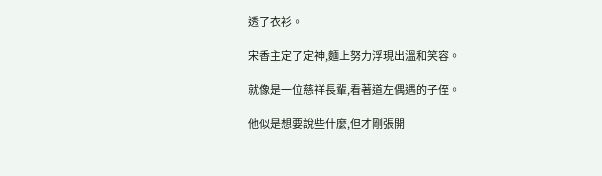透了衣衫。

宋香主定了定神,麵上努力浮現出溫和笑容。

就像是一位慈祥長輩,看著道左偶遇的子侄。

他似是想要說些什麼,但才剛張開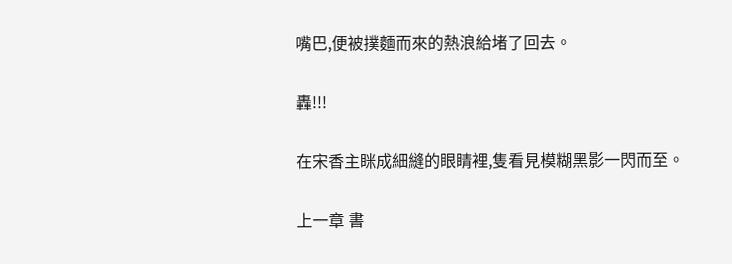嘴巴,便被撲麵而來的熱浪給堵了回去。

轟!!!

在宋香主眯成細縫的眼睛裡,隻看見模糊黑影一閃而至。

上一章 書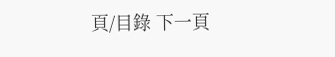頁/目錄 下一頁